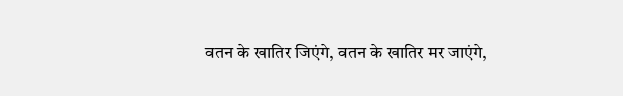वतन के खातिर जिएंगे, वतन के खातिर मर जाएंगे,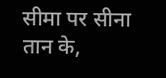सीमा पर सीना तान के,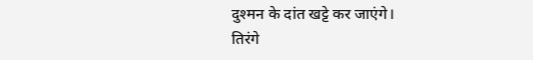दुश्मन के दांत खट्टे कर जाएंगे।
तिरंगे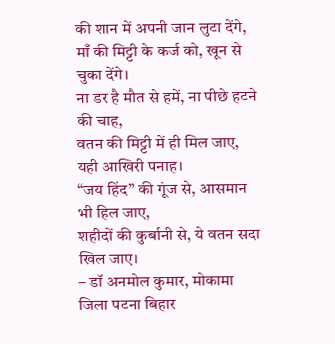की शान में अपनी जान लुटा देंगे,
माँ की मिट्टी के कर्ज को, खून से चुका देंगे।
ना डर है मौत से हमें, ना पीछे हटने की चाह,
वतन की मिट्टी में ही मिल जाए, यही आखिरी पनाह।
“जय हिंद” की गूंज से, आसमान भी हिल जाए,
शहीदों की कुर्बानी से, ये वतन सदा खिल जाए।
– डॉ अनमोल कुमार, मोकामा जिला पटना बिहार